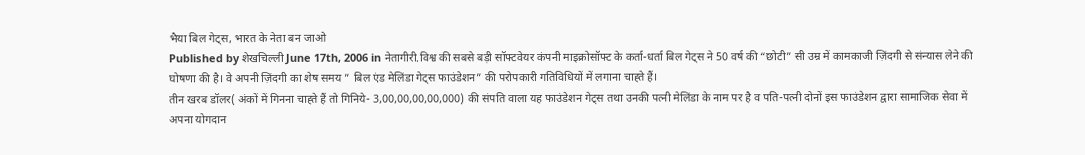भैया बिल गेट्स, भारत के नेता बन जाओ
Published by शेखचिल्ली June 17th, 2006 in नेतागीरी.विश्व की सबसे बड़ी सॉफ्टवेयर कंपनी माइक्रोसॉफ्ट के कर्ता-धर्ता बिल गेट्स ने 50 वर्ष की “छोटी” सी उम्र में कामकाजी ज़िंदगी से संन्यास लेने की घोषणा की है। वे अपनी ज़िंदगी का शेष समय ” बिल एंड मेलिंडा गेट्स फाउंडेशन” की परोपकारी गतिविधियों में लगाना चाह्ते हैं।
तीन खरब डॉलर( अंकों में गिनना चाह्ते हैं तो गिनिये- 3,00,00,00,00,000) की संपति वाला यह फाउंडेशन गेट्स तथा उनकी पत्नी मेलिंडा के नाम पर है व पति-पत्नी दोनों इस फाउंडेशन द्वारा सामाजिक सेवा में अपना योगदान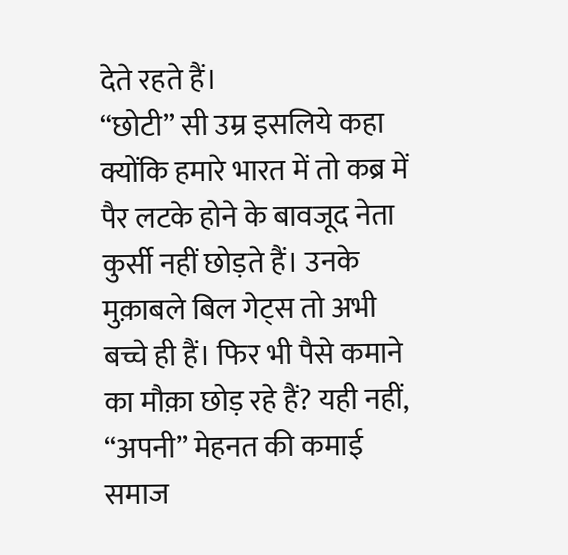देते रहते हैं।
“छोटी” सी उम्र इसलिये कहा क्योंकि हमारे भारत में तो कब्र में पैर लटके होने के बावजूद नेता कुर्सी नहीं छोड़ते हैं। उनके मुक़ाबले बिल गेट्स तो अभी बच्चे ही हैं। फिर भी पैसे कमाने का मौक़ा छोड़ रहे हैं? यही नहीं, “अपनी” मेहनत की कमाई समाज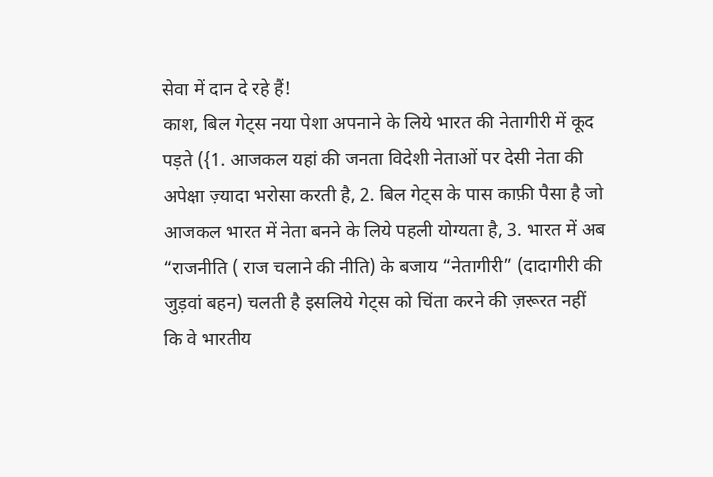सेवा में दान दे रहे हैं!
काश, बिल गेट्स नया पेशा अपनाने के लिये भारत की नेतागीरी में कूद पड़ते ({1. आजकल यहां की जनता विदेशी नेताओं पर देसी नेता की अपेक्षा ज़्यादा भरोसा करती है, 2. बिल गेट्स के पास काफ़ी पैसा है जो आजकल भारत में नेता बनने के लिये पहली योग्यता है, 3. भारत में अब “राजनीति ( राज चलाने की नीति) के बजाय “नेतागीरी” (दादागीरी की जुड़वां बहन) चलती है इसलिये गेट्स को चिंता करने की ज़रूरत नहीं कि वे भारतीय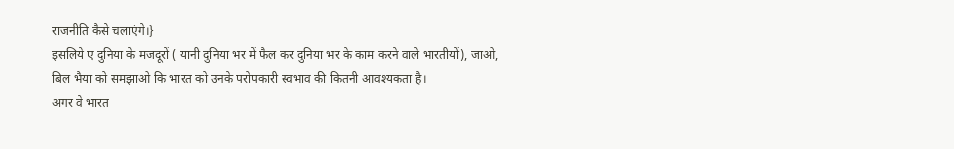राजनीति कैसे चलाएंगे।}
इसलिये ए दुनिया के मजदूरों ( यानी दुनिया भर में फैल कर दुनिया भर के काम करने वाले भारतीयों), जाओ, बिल भैया को समझाओ कि भारत को उनके परोपकारी स्वभाव की कितनी आवश्यकता है।
अगर वे भारत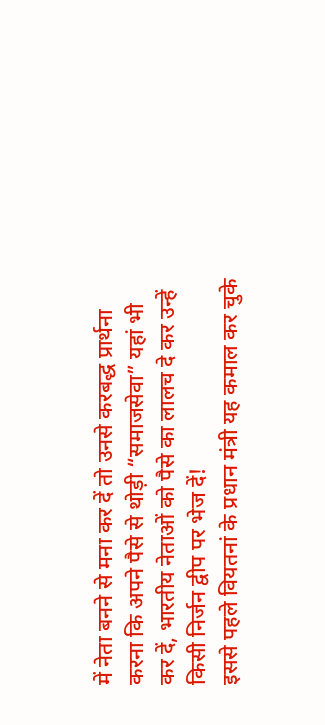में नेता बनने से मना कर दें तो उनसे करबद्ध प्रार्थना करना कि अपने पैसे से थोड़ी “समाजसेवा” यहां भी कर दें, भारतीय नेताओं को पैसे का लालच दे कर उन्हें किसी निर्जन द्वीप पर भेज दें!
इससे पहले वियतनां के प्रधान मंत्री यह कमाल कर चुके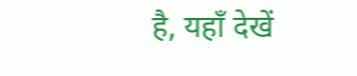है, यहाँ देखें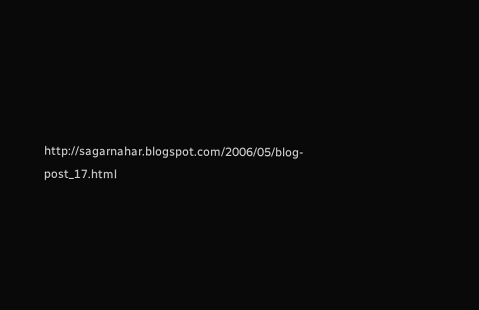http://sagarnahar.blogspot.com/2006/05/blog-post_17.html